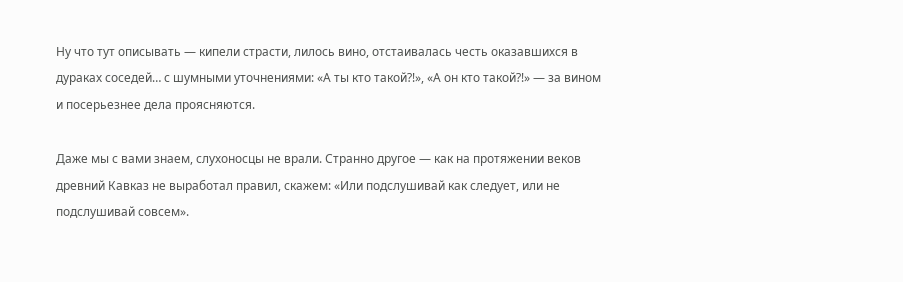Ну что тут описывать — кипели страсти, лилось вино, отстаивалась честь оказавшихся в дураках соседей… с шумными уточнениями: «А ты кто такой?!», «А он кто такой?!» — за вином и посерьезнее дела проясняются.

Даже мы с вами знаем, слухоносцы не врали. Странно другое — как на протяжении веков древний Кавказ не выработал правил, скажем: «Или подслушивай как следует, или не подслушивай совсем».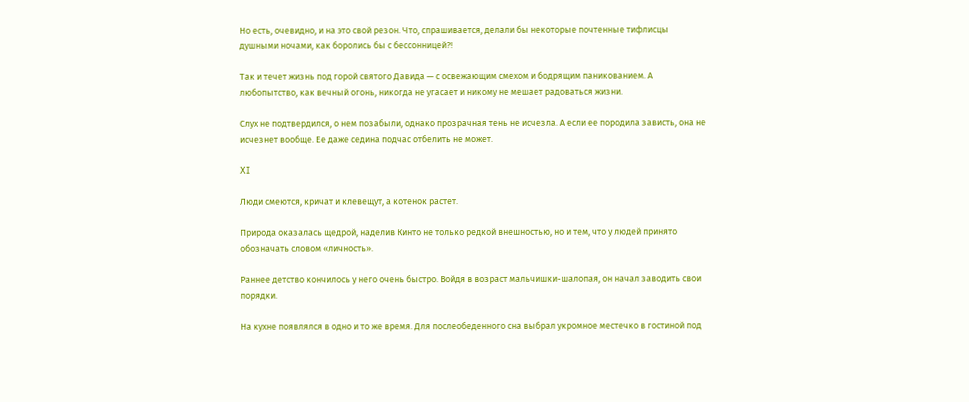Но есть, очевидно, и на это свой резон. Что, спрашивается, делали бы некоторые почтенные тифлисцы душными ночами, как боролись бы с бессонницей?!

Так и течет жизнь под горой святого Давида — с освежающим смехом и бодрящим паникованием. А любопытство, как вечный огонь, никогда не угасает и никому не мешает радоваться жизни.

Слух не подтвердился, о нем позабыли, однако прозрачная тень не исчезла. А если ее породила зависть, она не исчезнет вообще. Ее даже седина подчас отбелить не может.

XI

Люди смеются, кричат и клевещут, а котенок растет.

Природа оказалась щедрой, наделив Кинто не только редкой внешностью, но и тем, что у людей принято обозначать словом «личность».

Раннее детство кончилось у него очень быстро. Войдя в возраст мальчишки-шалопая, он начал заводить свои порядки.

На кухне появлялся в одно и то же время. Для послеобеденного сна выбрал укромное местечко в гостиной под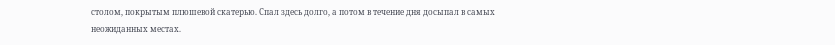столом, покрытым плюшевой скатерью. Спал здесь долго, а потом в течение дня досыпал в самых неожиданных местах.